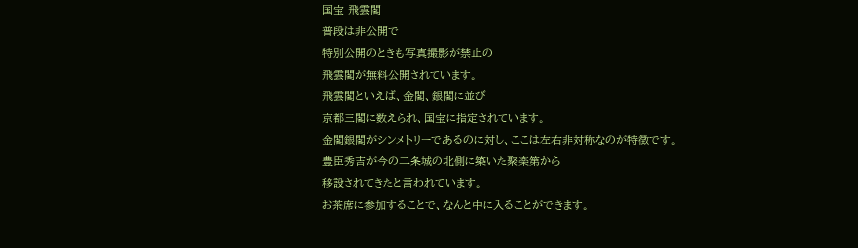国宝 飛雲閣
普段は非公開で
特別公開のときも写真撮影が禁止の
飛雲閣が無料公開されています。
飛雲閣といえば、金閣、銀閣に並び
京都三閣に数えられ、国宝に指定されています。
金閣銀閣がシンメトリーであるのに対し、ここは左右非対称なのが特徴です。
豊臣秀吉が今の二条城の北側に築いた聚楽第から
移設されてきたと言われています。
お茶席に参加することで、なんと中に入ることができます。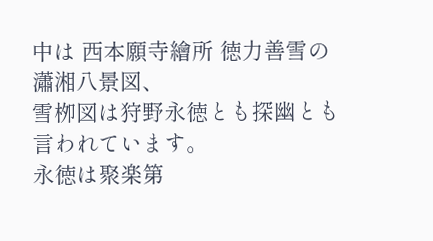中は 西本願寺繪所 徳力善雪の瀟湘八景図、
雪栁図は狩野永徳とも探幽とも言われています。
永徳は聚楽第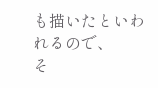も描いたといわれるので、
そ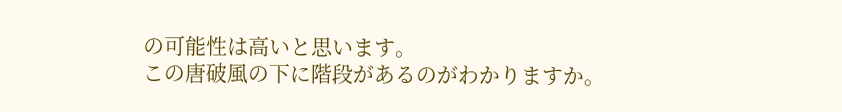の可能性は高いと思います。
この唐破風の下に階段があるのがわかりますか。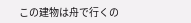この建物は舟で行くの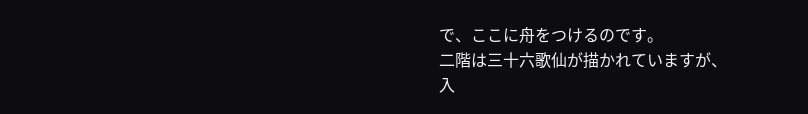で、ここに舟をつけるのです。
二階は三十六歌仙が描かれていますが、
入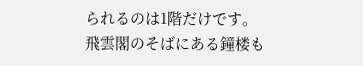られるのは1階だけです。
飛雲閣のそばにある鐘楼も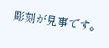彫刻が見事です。